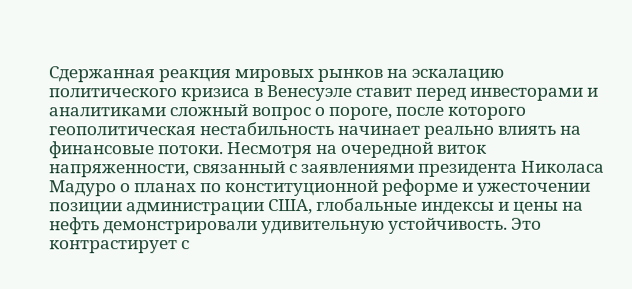Сдержанная реакция мировых рынков на эскалацию политического кризиса в Венесуэле ставит перед инвесторами и аналитиками сложный вопрос о пороге, после которого геополитическая нестабильность начинает реально влиять на финансовые потоки. Несмотря на очередной виток напряженности, связанный с заявлениями президента Николаса Мадуро о планах по конституционной реформе и ужесточении позиции администрации США, глобальные индексы и цены на нефть демонстрировали удивительную устойчивость. Это контрастирует с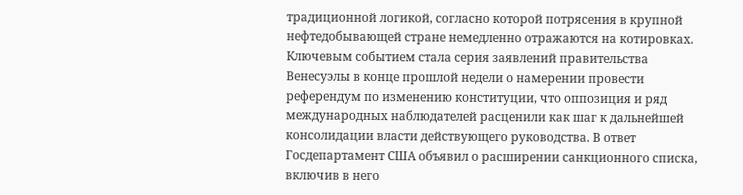традиционной логикой, согласно которой потрясения в крупной нефтедобывающей стране немедленно отражаются на котировках.
Ключевым событием стала серия заявлений правительства Венесуэлы в конце прошлой недели о намерении провести референдум по изменению конституции, что оппозиция и ряд международных наблюдателей расценили как шаг к дальнейшей консолидации власти действующего руководства. В ответ Госдепартамент США объявил о расширении санкционного списка, включив в него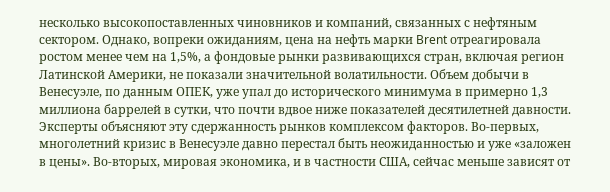несколько высокопоставленных чиновников и компаний, связанных с нефтяным сектором. Однако, вопреки ожиданиям, цена на нефть марки Brent отреагировала ростом менее чем на 1,5%, а фондовые рынки развивающихся стран, включая регион Латинской Америки, не показали значительной волатильности. Объем добычи в Венесуэле, по данным ОПЕК, уже упал до исторического минимума в примерно 1,3 миллиона баррелей в сутки, что почти вдвое ниже показателей десятилетней давности.
Эксперты объясняют эту сдержанность рынков комплексом факторов. Во-первых, многолетний кризис в Венесуэле давно перестал быть неожиданностью и уже «заложен в цены». Во-вторых, мировая экономика, и в частности США, сейчас меньше зависят от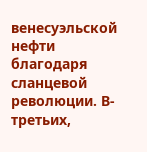венесуэльской нефти благодаря сланцевой революции. В-третьих,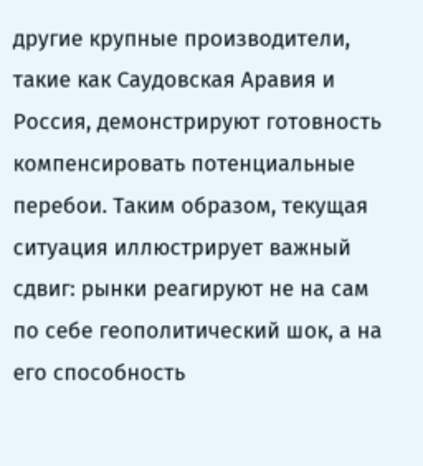другие крупные производители, такие как Саудовская Аравия и Россия, демонстрируют готовность компенсировать потенциальные перебои. Таким образом, текущая ситуация иллюстрирует важный сдвиг: рынки реагируют не на сам по себе геополитический шок, а на его способность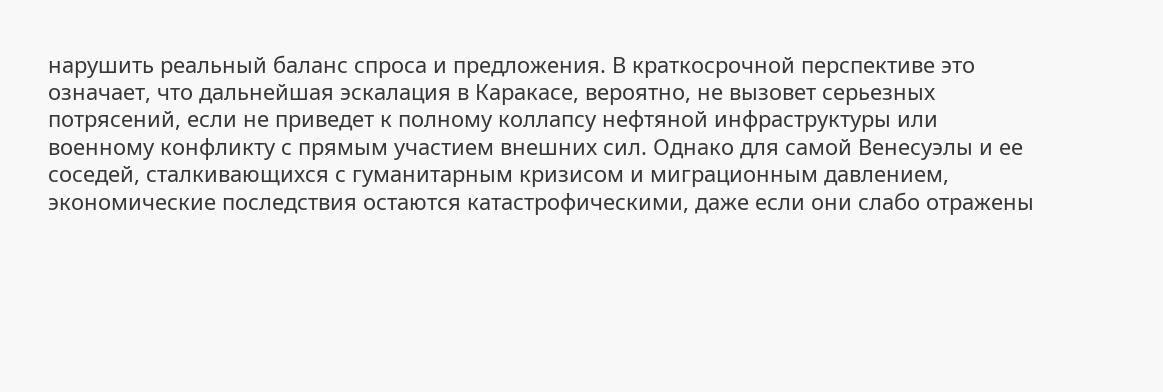нарушить реальный баланс спроса и предложения. В краткосрочной перспективе это означает, что дальнейшая эскалация в Каракасе, вероятно, не вызовет серьезных потрясений, если не приведет к полному коллапсу нефтяной инфраструктуры или военному конфликту с прямым участием внешних сил. Однако для самой Венесуэлы и ее соседей, сталкивающихся с гуманитарным кризисом и миграционным давлением, экономические последствия остаются катастрофическими, даже если они слабо отражены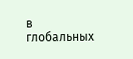в глобальных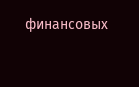финансовых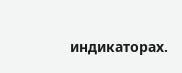индикаторах.